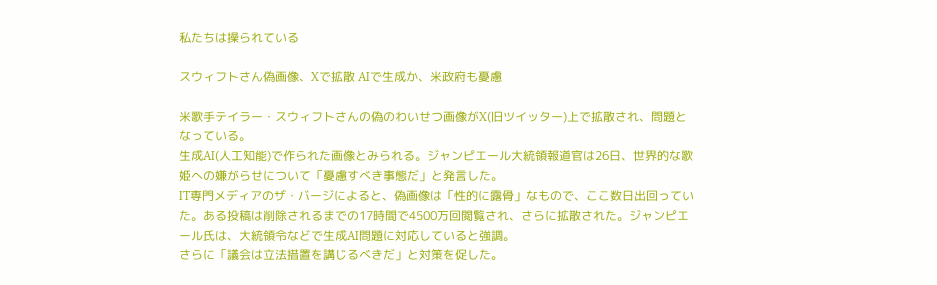私たちは操られている

スウィフトさん偽画像、Xで拡散 AIで生成か、米政府も憂慮

米歌手テイラー・スウィフトさんの偽のわいせつ画像がX(旧ツイッター)上で拡散され、問題となっている。
生成AI(人工知能)で作られた画像とみられる。ジャンピエール大統領報道官は26日、世界的な歌姫への嫌がらせについて「憂慮すべき事態だ」と発言した。
IT専門メディアのザ・バージによると、偽画像は「性的に露骨」なもので、ここ数日出回っていた。ある投稿は削除されるまでの17時間で4500万回閲覧され、さらに拡散された。ジャンピエール氏は、大統領令などで生成AI問題に対応していると強調。
さらに「議会は立法措置を講じるべきだ」と対策を促した。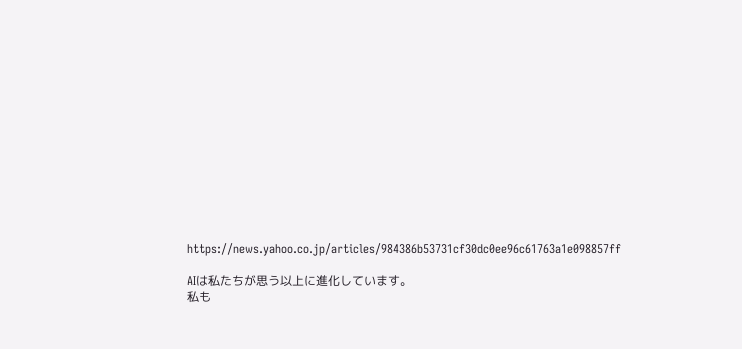https://news.yahoo.co.jp/articles/984386b53731cf30dc0ee96c61763a1e098857ff

AIは私たちが思う以上に進化しています。
私も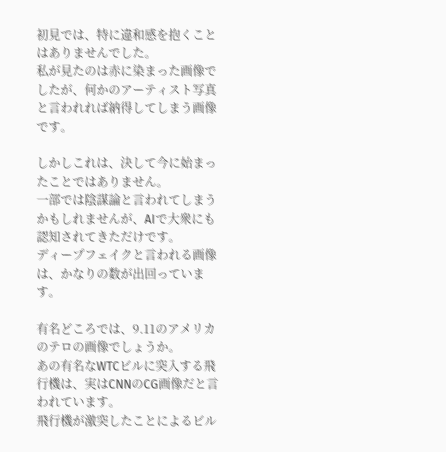初見では、特に違和感を抱くことはありませんでした。
私が見たのは赤に染まった画像でしたが、何かのアーティスト写真と言われれば納得してしまう画像です。

しかしこれは、決して今に始まったことではありません。
一部では陰謀論と言われてしまうかもしれませんが、AIで大衆にも認知されてきただけです。
ディープフェイクと言われる画像は、かなりの数が出回っています。

有名どころでは、9.11のアメリカのテロの画像でしょうか。
あの有名なWTCビルに突入する飛行機は、実はCNNのCG画像だと言われています。
飛行機が激突したことによるビル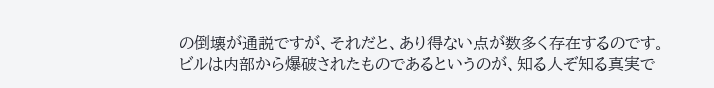の倒壊が通説ですが、それだと、あり得ない点が数多く存在するのです。
ビルは内部から爆破されたものであるというのが、知る人ぞ知る真実で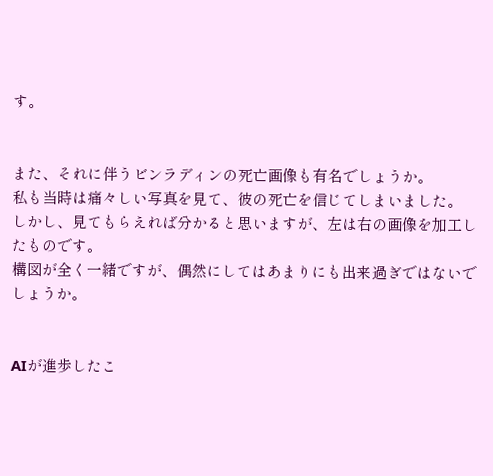す。


また、それに伴うビンラディンの死亡画像も有名でしょうか。
私も当時は痛々しい写真を見て、彼の死亡を信じてしまいました。
しかし、見てもらえれば分かると思いますが、左は右の画像を加工したものです。
構図が全く一緒ですが、偶然にしてはあまりにも出来過ぎではないでしょうか。


AIが進歩したこ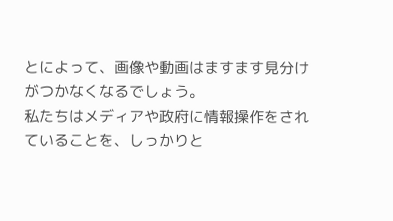とによって、画像や動画はますます見分けがつかなくなるでしょう。
私たちはメディアや政府に情報操作をされていることを、しっかりと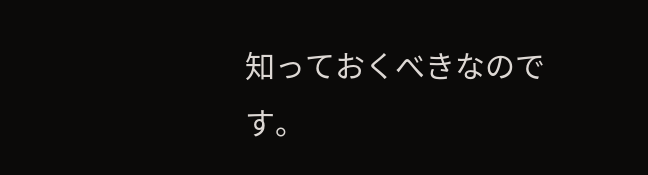知っておくべきなのです。